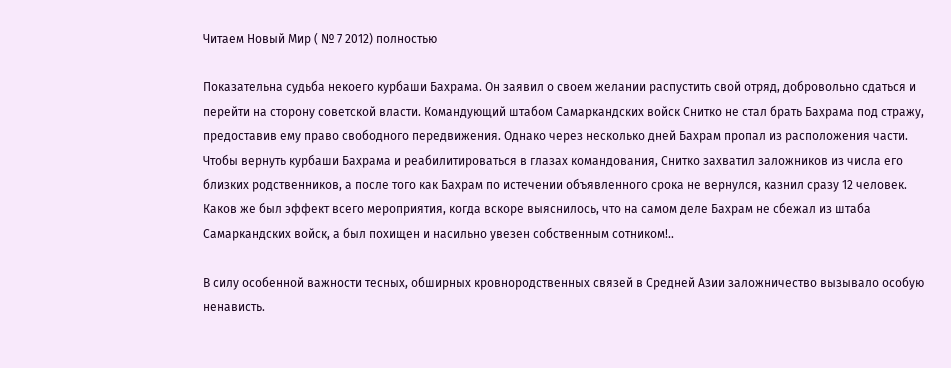Читаем Новый Мир ( № 7 2012) полностью

Показательна судьба некоего курбаши Бахрама. Он заявил о своем желании распустить свой отряд, добровольно сдаться и перейти на сторону советской власти. Командующий штабом Самаркандских войск Снитко не стал брать Бахрама под стражу, предоставив ему право свободного передвижения. Однако через несколько дней Бахрам пропал из расположения части. Чтобы вернуть курбаши Бахрама и реабилитироваться в глазах командования, Снитко захватил заложников из числа его близких родственников, а после того как Бахрам по истечении объявленного срока не вернулся, казнил сразу 12 человек. Каков же был эффект всего мероприятия, когда вскоре выяснилось, что на самом деле Бахрам не сбежал из штаба Самаркандских войск, а был похищен и насильно увезен собственным сотником!..

В силу особенной важности тесных, обширных кровнородственных связей в Средней Азии заложничество вызывало особую ненависть.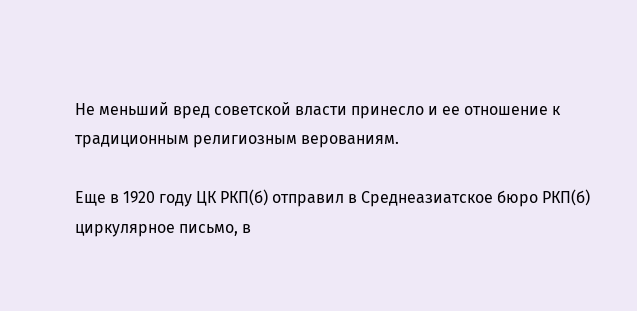Не меньший вред советской власти принесло и ее отношение к традиционным религиозным верованиям.

Еще в 1920 году ЦК РКП(б) отправил в Среднеазиатское бюро РКП(б) циркулярное письмо, в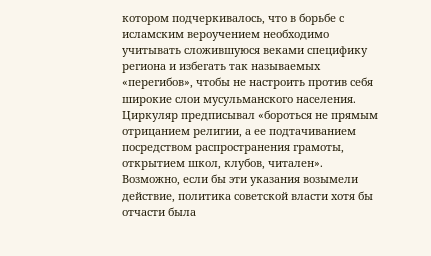котором подчеркивалось, что в борьбе с исламским вероучением необходимо учитывать сложившуюся веками специфику региона и избегать так называемых «перегибов», чтобы не настроить против себя широкие слои мусульманского населения. Циркуляр предписывал «бороться не прямым отрицанием религии, а ее подтачиванием посредством распространения грамоты, открытием школ, клубов, читален». Возможно, если бы эти указания возымели действие, политика советской власти хотя бы отчасти была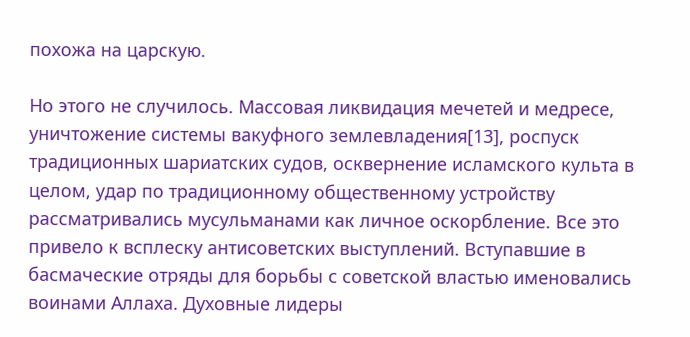похожа на царскую.

Но этого не случилось. Массовая ликвидация мечетей и медресе, уничтожение системы вакуфного землевладения[13], роспуск традиционных шариатских судов, осквернение исламского культа в целом, удар по традиционному общественному устройству рассматривались мусульманами как личное оскорбление. Все это привело к всплеску антисоветских выступлений. Вступавшие в басмаческие отряды для борьбы с советской властью именовались воинами Аллаха. Духовные лидеры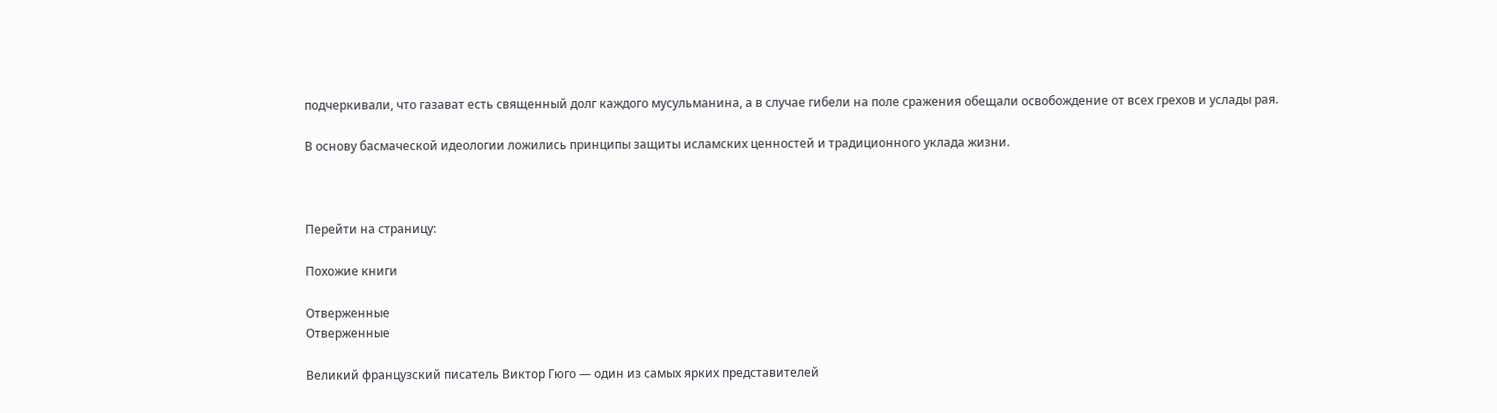подчеркивали, что газават есть священный долг каждого мусульманина, а в случае гибели на поле сражения обещали освобождение от всех грехов и услады рая.

В основу басмаческой идеологии ложились принципы защиты исламских ценностей и традиционного уклада жизни.



Перейти на страницу:

Похожие книги

Отверженные
Отверженные

Великий французский писатель Виктор Гюго — один из самых ярких представителей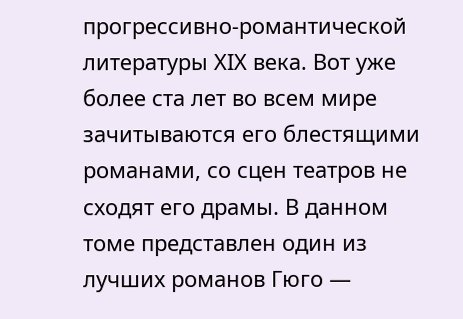прогрессивно-романтической литературы XIX века. Вот уже более ста лет во всем мире зачитываются его блестящими романами, со сцен театров не сходят его драмы. В данном томе представлен один из лучших романов Гюго —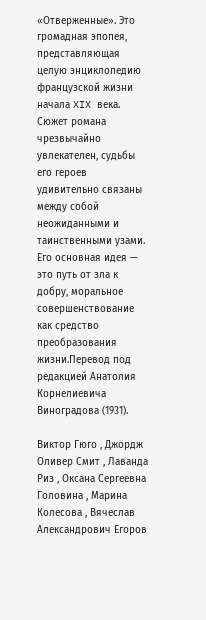«Отверженные». Это громадная эпопея, представляющая целую энциклопедию французской жизни начала XIX века. Сюжет романа чрезвычайно увлекателен, судьбы его героев удивительно связаны между собой неожиданными и таинственными узами. Его основная идея — это путь от зла к добру, моральное совершенствование как средство преобразования жизни.Перевод под редакцией Анатолия Корнелиевича Виноградова (1931).

Виктор Гюго , Джордж Оливер Смит , Лаванда Риз , Оксана Сергеевна Головина , Марина Колесова , Вячеслав Александрович Егоров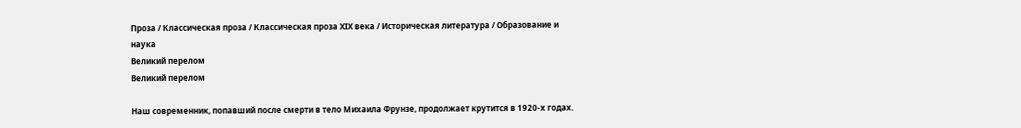Проза / Классическая проза / Классическая проза ХIX века / Историческая литература / Образование и наука
Великий перелом
Великий перелом

Наш современник, попавший после смерти в тело Михаила Фрунзе, продолжает крутится в 1920-х годах.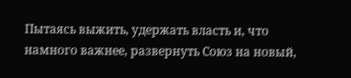Пытаясь выжить, удержать власть и, что намного важнее, развернуть Союз на новый,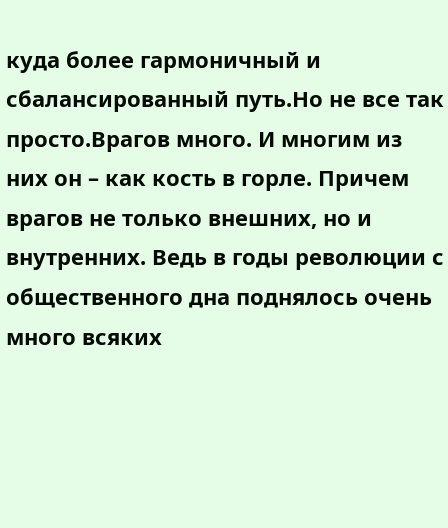куда более гармоничный и сбалансированный путь.Но не все так просто.Врагов много. И многим из них он – как кость в горле. Причем врагов не только внешних, но и внутренних. Ведь в годы революции с общественного дна поднялось очень много всяких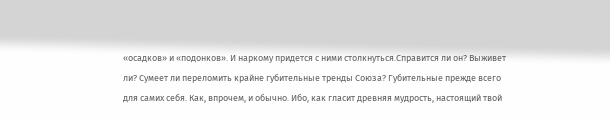«осадков» и «подонков». И наркому придется с ними столкнуться.Справится ли он? Выживет ли? Сумеет ли переломить крайне губительные тренды Союза? Губительные прежде всего для самих себя. Как, впрочем, и обычно. Ибо, как гласит древняя мудрость, настоящий твой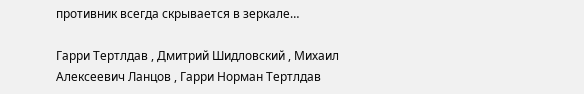противник всегда скрывается в зеркале…

Гарри Тертлдав , Дмитрий Шидловский , Михаил Алексеевич Ланцов , Гарри Норман Тертлдав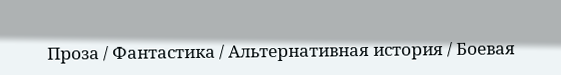Проза / Фантастика / Альтернативная история / Боевая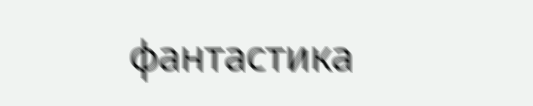фантастика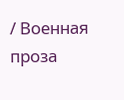/ Военная проза